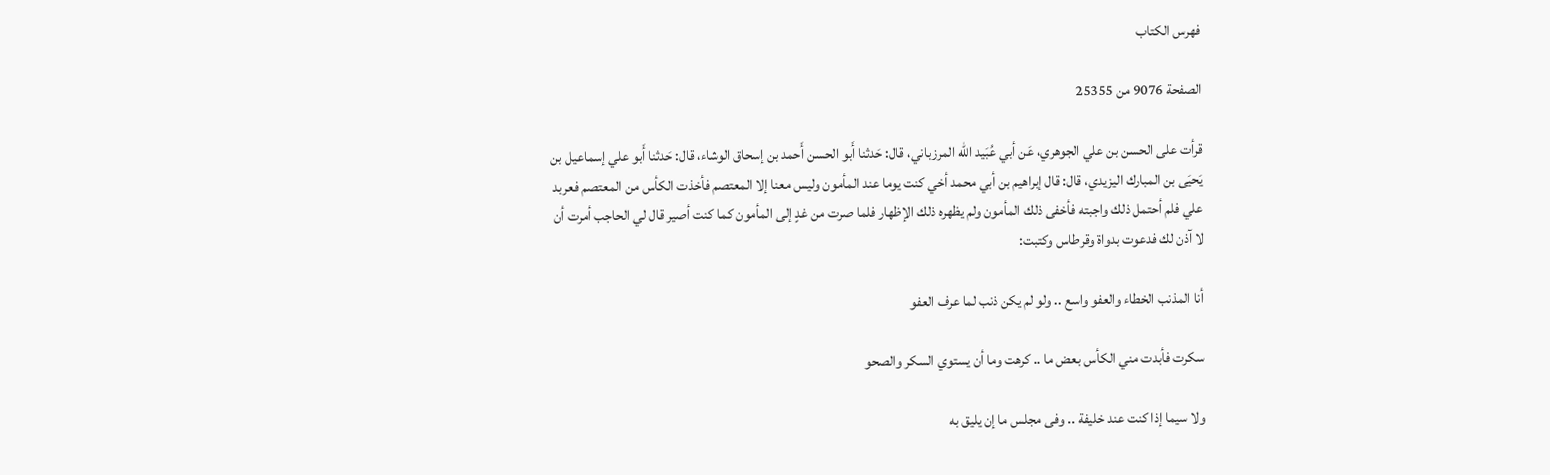فهرس الكتاب

الصفحة 9076 من 25355

قرأت على الحسن بن علي الجوهري، عَن أبي عُبَيد الله المرزباني، قال: حَدثنا أَبو الحسن أَحمد بن إسحاق الوشاء، قال: حَدثنا أَبو علي إسماعيل بن يَحيَى بن المبارك اليزيدي، قال: قال إبراهيم بن أبي محمد أخي كنت يوما عند المأمون وليس معنا إلا المعتصم فأخذت الكأس من المعتصم فعربد علي فلم أحتمل ذلك واجبته فأخفى ذلك المأمون ولم يظهره ذلك الإظهار فلما صرت من غدٍ إلى المأمون كما كنت أصير قال لي الحاجب أمرت أن لا آذن لك فدعوت بدواة وقرطاس وكتبت:

أنا المذنب الخطاء والعفو واسع .. ولو لم يكن ذنب لما عرف العفو

سكرت فأبدت مني الكأس بعض ما .. كرهت وما أن يستوي السكر والصحو

ولا سيما إذا كنت عند خليفة .. وفى مجلس ما إن يليق به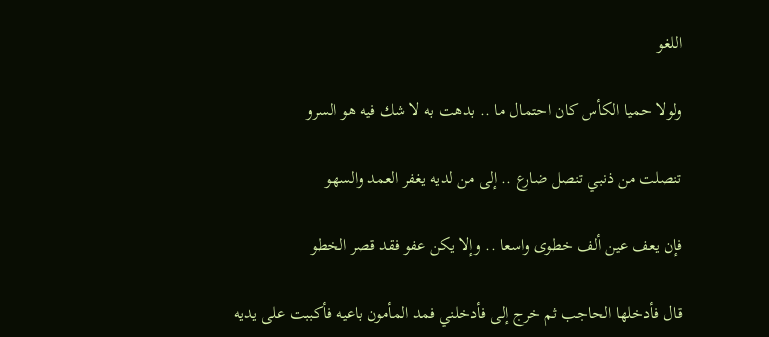اللغو

ولولا حميا الكأس كان احتمال ما .. بدهت به لا شك فيه هو السرو

تنصلت من ذنبي تنصل ضارع .. إلى من لديه يغفر العمد والسهو

فإن يعف عين ألف خطوى واسعا .. وإلا يكن عفو فقد قصر الخطو

قال فأدخلها الحاجب ثم خرج إلى فأدخلني فمد المأمون باعيه فأكببت على يديه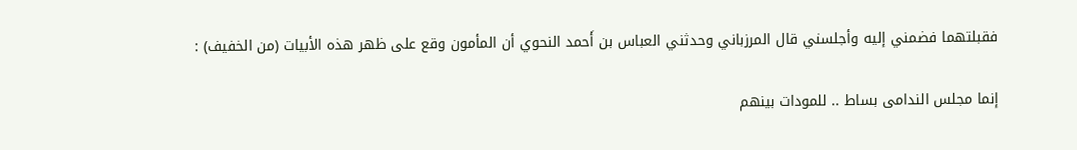فقبلتهما فضمني إليه وأجلسني قال المرزباني وحدثني العباس بن أَحمد النحوي أن المأمون وقع على ظهر هذه الأبيات (من الخفيف) :

إنما مجلس الندامى بساط .. للمودات بينهم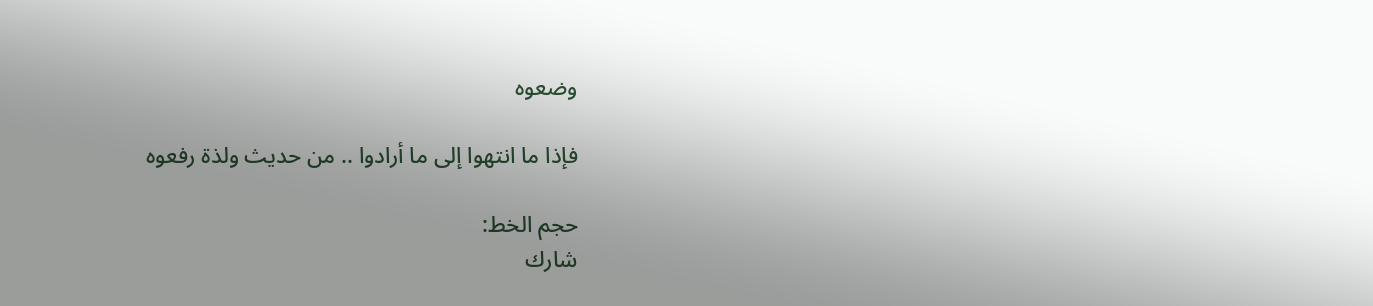وضعوه

فإذا ما انتهوا إلى ما أرادوا .. من حديث ولذة رفعوه

حجم الخط:
شارك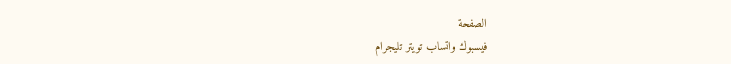الصفحة
فيسبوك واتساب تويتر تليجرام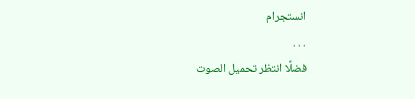انستجرام
. . .
فضلًا انتظر تحميل الصوت